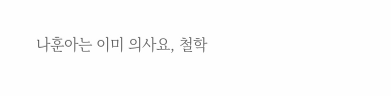나훈아는 이미 의사요, 철학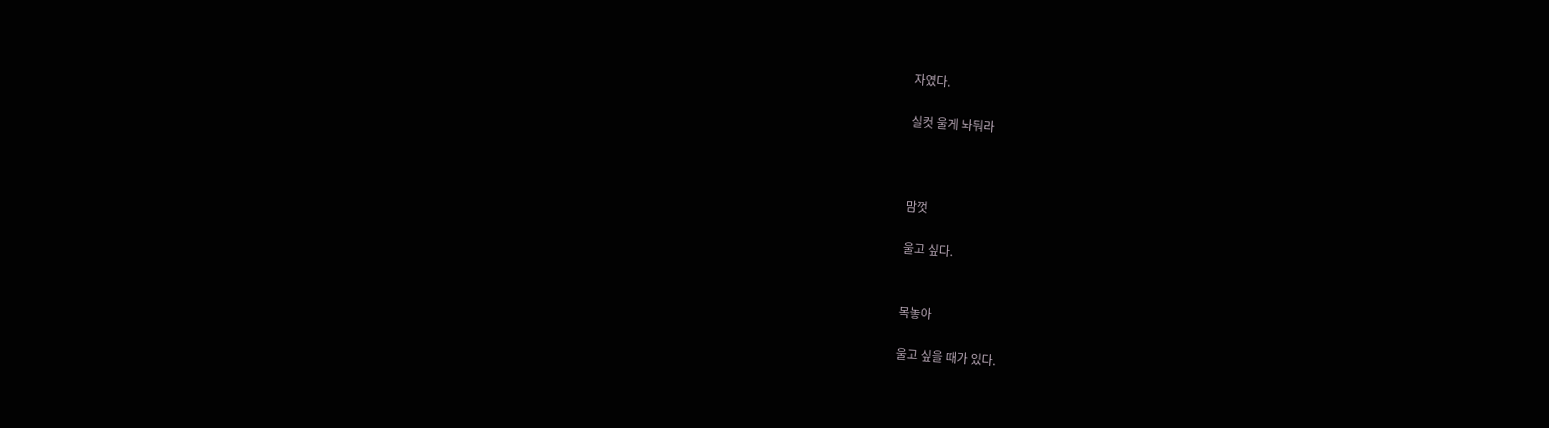자였다.

실컷 울게 놔둬라



맘껏

울고 싶다.


목놓아

울고 싶을 때가 있다.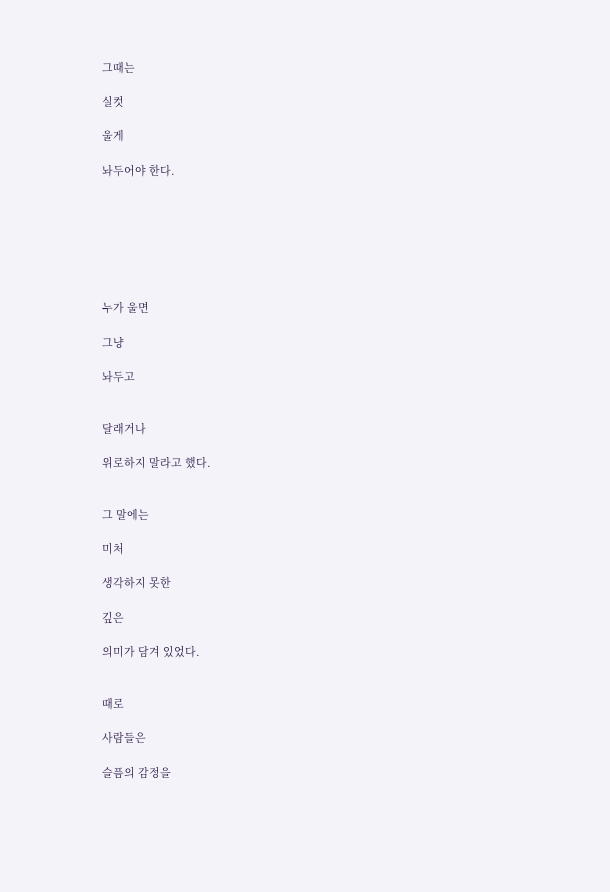그때는

실컷

울게

놔두어야 한다.







누가 울면

그냥

놔두고


달래거나

위로하지 말라고 했다.


그 말에는

미처

생각하지 못한

깊은

의미가 담겨 있었다.


때로

사람들은

슬픔의 감정을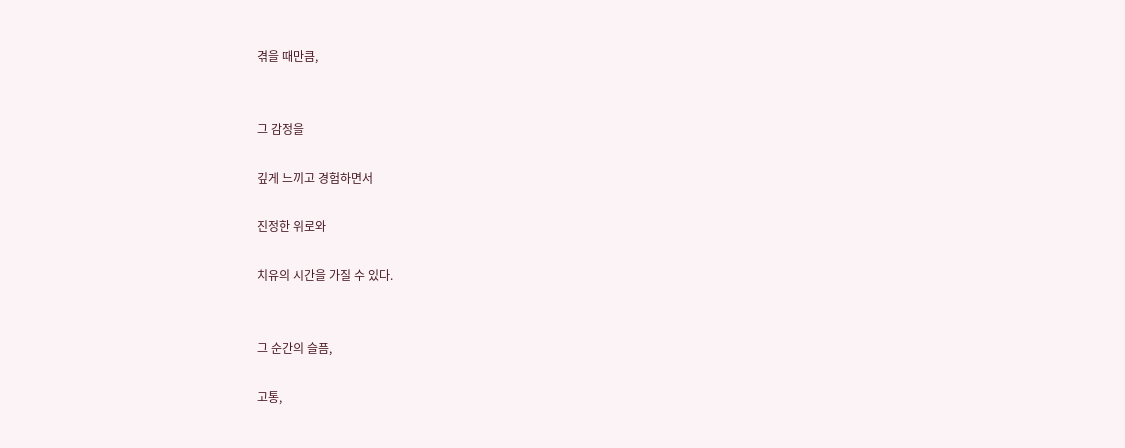겪을 때만큼,


그 감정을

깊게 느끼고 경험하면서

진정한 위로와

치유의 시간을 가질 수 있다.


그 순간의 슬픔,

고통,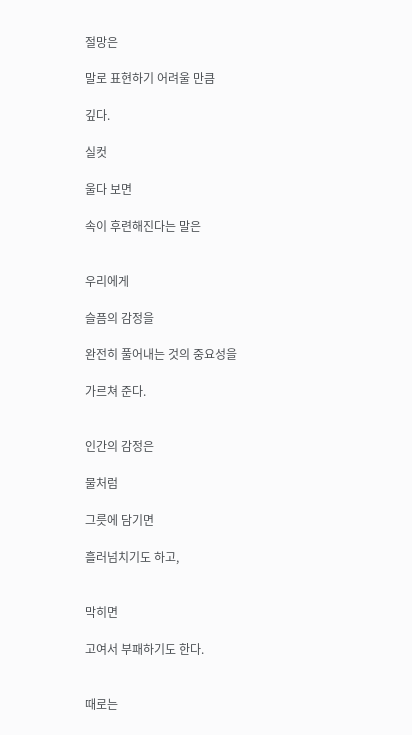절망은

말로 표현하기 어려울 만큼

깊다.

실컷

울다 보면

속이 후련해진다는 말은


우리에게

슬픔의 감정을

완전히 풀어내는 것의 중요성을

가르쳐 준다.


인간의 감정은

물처럼

그릇에 담기면

흘러넘치기도 하고,


막히면

고여서 부패하기도 한다.


때로는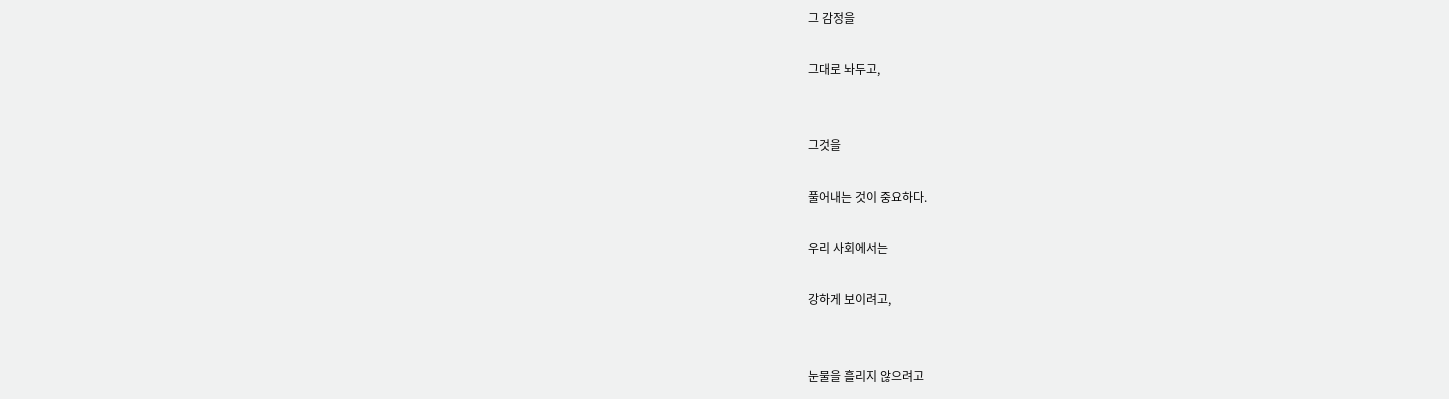그 감정을

그대로 놔두고,


그것을

풀어내는 것이 중요하다.

우리 사회에서는

강하게 보이려고,


눈물을 흘리지 않으려고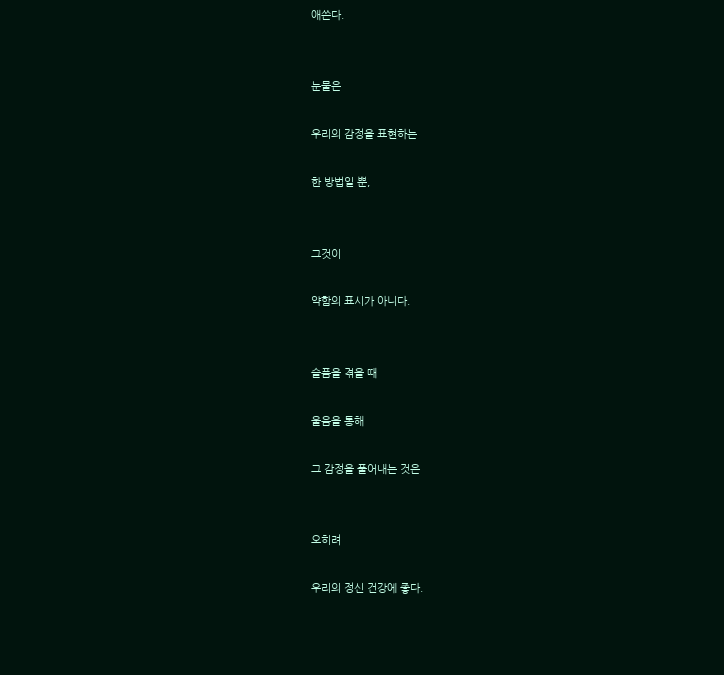애쓴다.


눈물은

우리의 감정을 표현하는

한 방법일 뿐,


그것이

약함의 표시가 아니다.


슬픔을 겪을 때

울음을 통해

그 감정을 풀어내는 것은


오히려

우리의 정신 건강에 좋다.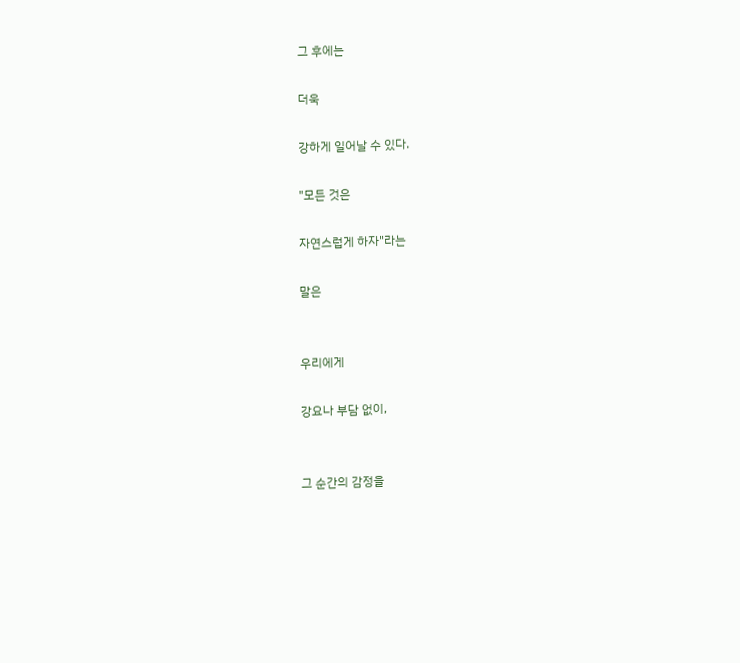그 후에는

더욱

강하게 일어날 수 있다.

"모든 것은

자연스럽게 하자"라는

말은


우리에게

강요나 부담 없이,


그 순간의 감정을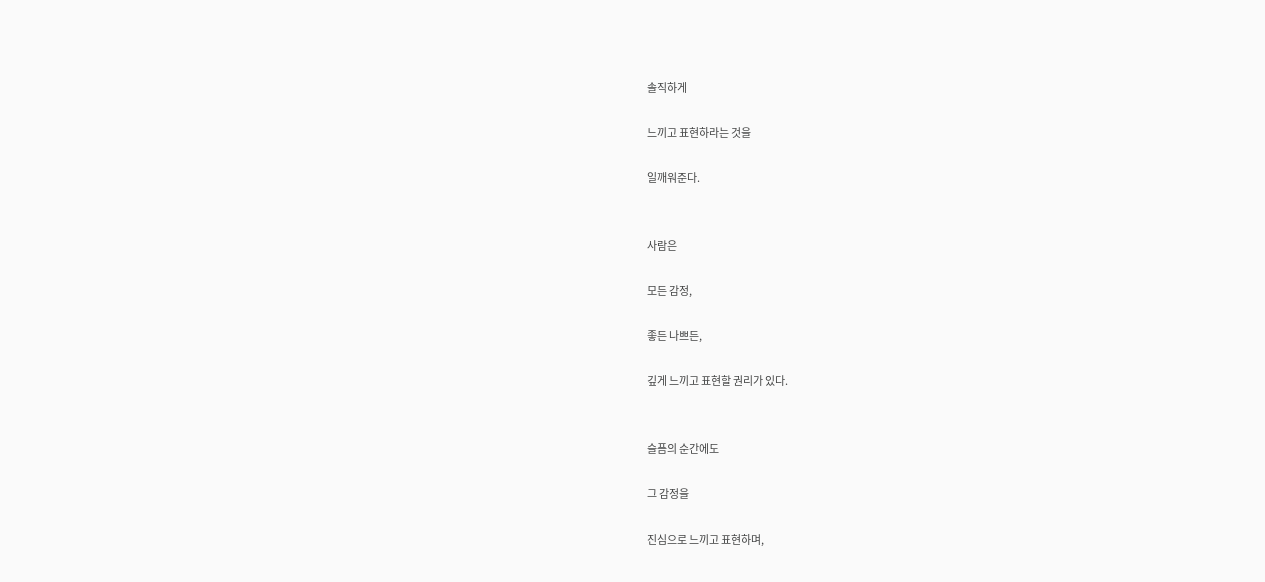솔직하게

느끼고 표현하라는 것을

일깨워준다.


사람은

모든 감정,

좋든 나쁘든,

깊게 느끼고 표현할 권리가 있다.


슬픔의 순간에도

그 감정을

진심으로 느끼고 표현하며,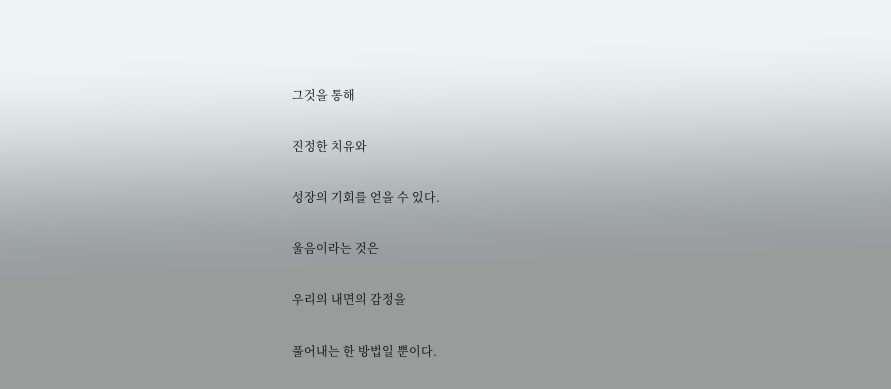그것을 통해

진정한 치유와

성장의 기회를 얻을 수 있다.

울음이라는 것은

우리의 내면의 감정을

풀어내는 한 방법일 뿐이다.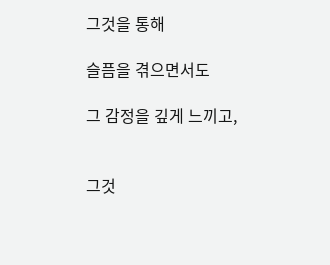그것을 통해

슬픔을 겪으면서도

그 감정을 깊게 느끼고,


그것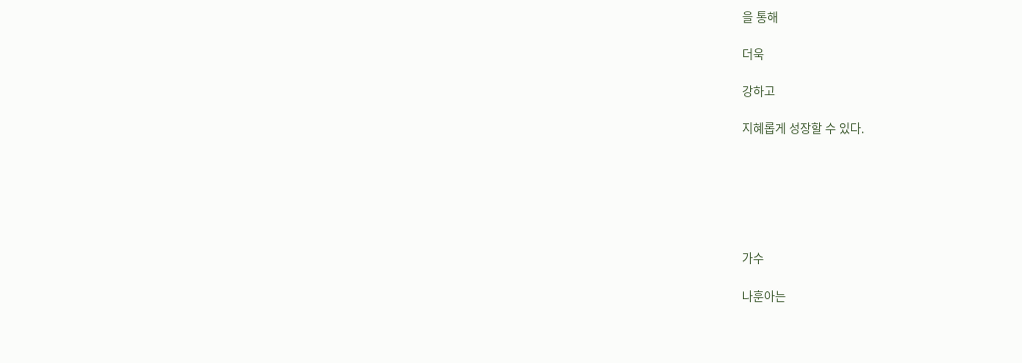을 통해

더욱

강하고

지혜롭게 성장할 수 있다.






가수

나훈아는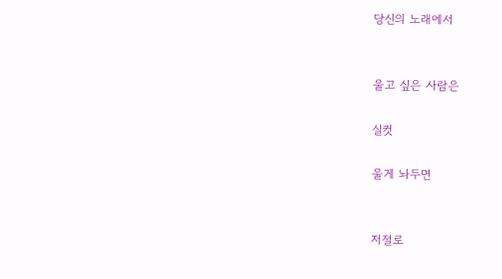당신의 노래에서


울고 싶은 사람은

실컷

울게 놔두면


저절로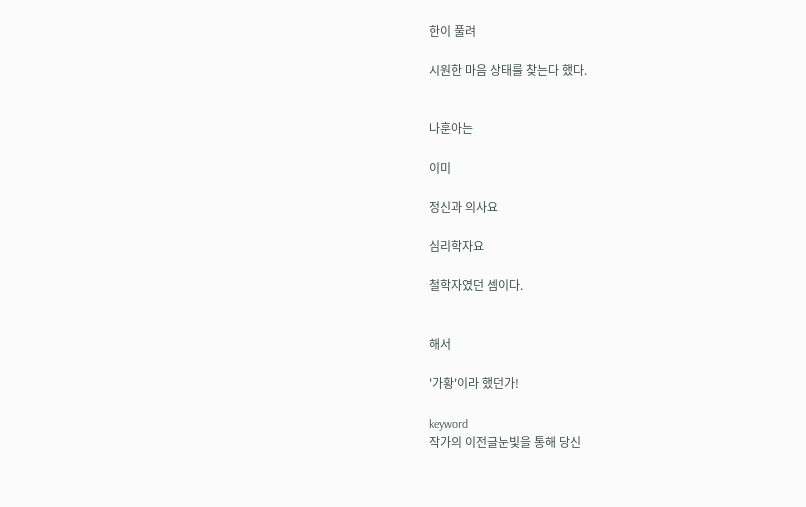한이 풀려

시원한 마음 상태를 찾는다 했다.


나훈아는

이미

정신과 의사요

심리학자요

철학자였던 셈이다.


해서

'가황'이라 했던가!

keyword
작가의 이전글눈빛을 통해 당신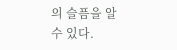의 슬픔을 알 수 있다.